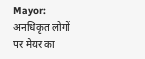Mayor: अनधिकृत लोगों पर मेयर का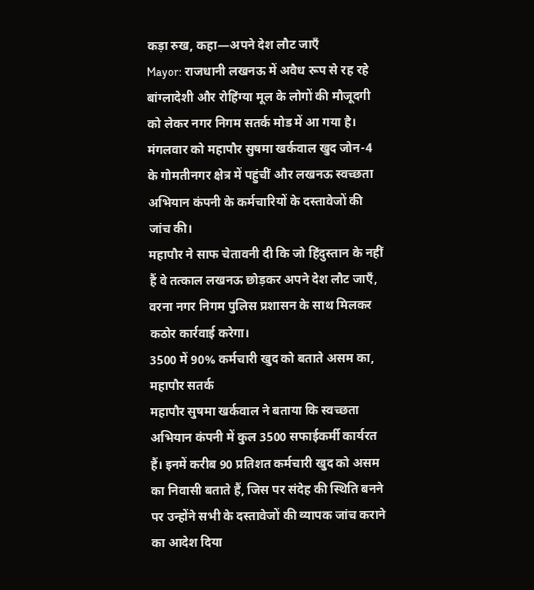कड़ा रुख, कहा—अपने देश लौट जाएँ
Mayor: राजधानी लखनऊ में अवैध रूप से रह रहे बांग्लादेशी और रोहिंग्या मूल के लोगों की मौजूदगी को लेकर नगर निगम सतर्क मोड में आ गया है। मंगलवार को महापौर सुषमा खर्कवाल खुद जोन-4 के गोमतीनगर क्षेत्र में पहुंचीं और लखनऊ स्वच्छता अभियान कंपनी के कर्मचारियों के दस्तावेजों की जांच की।
महापौर ने साफ चेतावनी दी कि जो हिंदुस्तान के नहीं हैं वे तत्काल लखनऊ छोड़कर अपने देश लौट जाएँ, वरना नगर निगम पुलिस प्रशासन के साथ मिलकर कठोर कार्रवाई करेगा।
3500 में 90% कर्मचारी खुद को बताते असम का, महापौर सतर्क
महापौर सुषमा खर्कवाल ने बताया कि स्वच्छता अभियान कंपनी में कुल 3500 सफाईकर्मी कार्यरत हैं। इनमें करीब 90 प्रतिशत कर्मचारी खुद को असम का निवासी बताते हैं, जिस पर संदेह की स्थिति बनने पर उन्होंने सभी के दस्तावेजों की व्यापक जांच कराने का आदेश दिया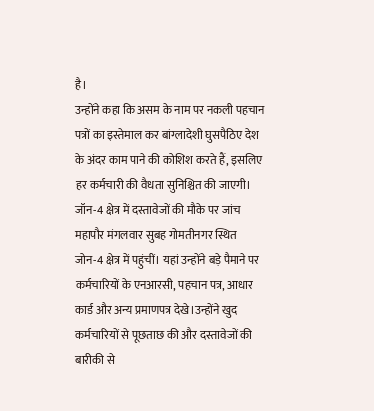है।
उन्होंने कहा कि असम के नाम पर नकली पहचान पत्रों का इस्तेमाल कर बांग्लादेशी घुसपैठिए देश के अंदर काम पाने की कोशिश करते हैं, इसलिए हर कर्मचारी की वैधता सुनिश्चित की जाएगी।
जॉन-4 क्षेत्र में दस्तावेजों की मौके पर जांच
महापौर मंगलवार सुबह गोमतीनगर स्थित जोन-4 क्षेत्र में पहुंचीं। यहां उन्होंने बड़े पैमाने पर कर्मचारियों के एनआरसी, पहचान पत्र, आधार कार्ड और अन्य प्रमाणपत्र देखे।उन्होंने खुद कर्मचारियों से पूछताछ की और दस्तावेजों की बारीकी से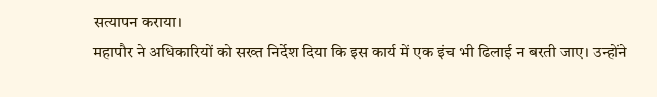सत्यापन कराया।
महापौर ने अधिकारियों को सख्त निर्देश दिया कि इस कार्य में एक इंच भी ढिलाई न बरती जाए। उन्होंने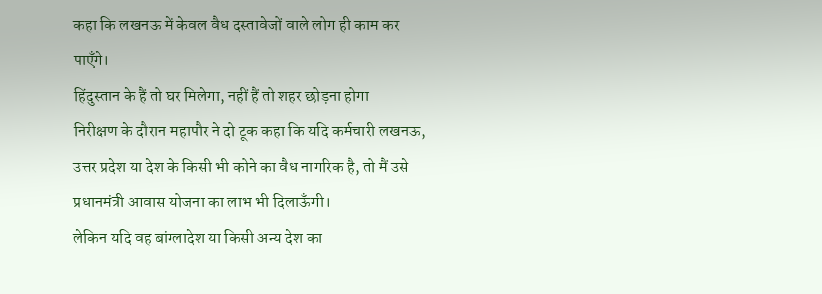कहा कि लखनऊ में केवल वैध दस्तावेजों वाले लोग ही काम कर पाएँगे।
हिंदुस्तान के हैं तो घर मिलेगा, नहीं हैं तो शहर छोड़ना होगा
निरीक्षण के दौरान महापौर ने दो टूक कहा कि यदि कर्मचारी लखनऊ, उत्तर प्रदेश या देश के किसी भी कोने का वैध नागरिक है, तो मैं उसे प्रधानमंत्री आवास योजना का लाभ भी दिलाऊँगी।
लेकिन यदि वह बांग्लादेश या किसी अन्य देश का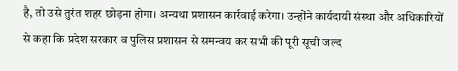है, तो उसे तुरंत शहर छोड़ना होगा। अन्यथा प्रशासन कार्रवाई करेगा। उन्होंने कार्यदायी संस्था और अधिकारियों से कहा कि प्रदेश सरकार व पुलिस प्रशासन से समन्वय कर सभी की पूरी सूची जल्द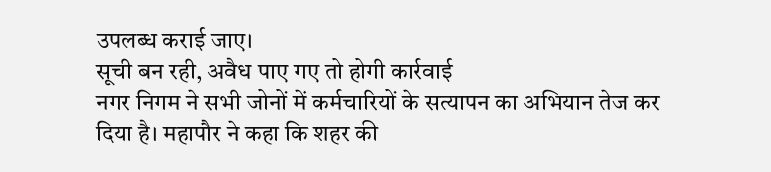उपलब्ध कराई जाए।
सूची बन रही, अवैध पाए गए तो होगी कार्रवाई
नगर निगम ने सभी जोनों में कर्मचारियों के सत्यापन का अभियान तेज कर दिया है। महापौर ने कहा कि शहर की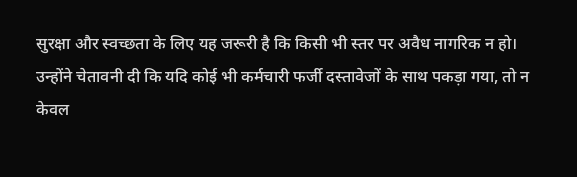सुरक्षा और स्वच्छता के लिए यह जरूरी है कि किसी भी स्तर पर अवैध नागरिक न हो।
उन्होंने चेतावनी दी कि यदि कोई भी कर्मचारी फर्जी दस्तावेजों के साथ पकड़ा गया, तो न केवल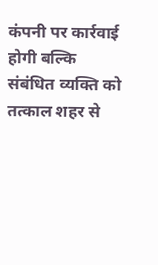कंपनी पर कार्रवाई होगी बल्कि संबंधित व्यक्ति को तत्काल शहर से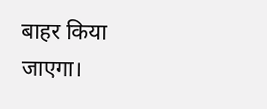बाहर किया जाएगा।